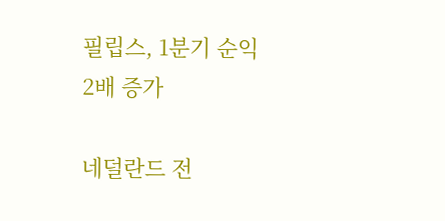필립스, 1분기 순익 2배 증가

네덜란드 전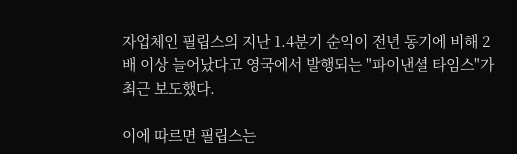자업체인 필립스의 지난 1.4분기 순익이 전년 동기에 비해 2배 이상 늘어났다고 영국에서 발행되는 "파이낸셜 타임스"가 최근 보도했다.

이에 따르면 필립스는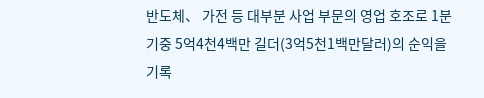반도체、 가전 등 대부분 사업 부문의 영업 호조로 1분기중 5억4천4백만 길더(3억5천1백만달러)의 순익을 기록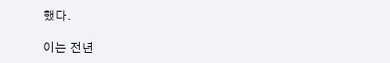했다.

이는 전년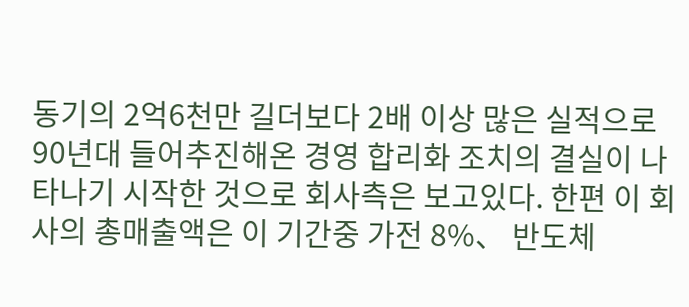동기의 2억6천만 길더보다 2배 이상 많은 실적으로 90년대 들어추진해온 경영 합리화 조치의 결실이 나타나기 시작한 것으로 회사측은 보고있다. 한편 이 회사의 총매출액은 이 기간중 가전 8%、 반도체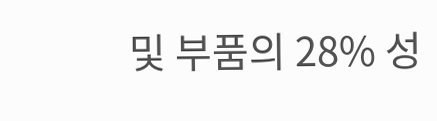및 부품의 28% 성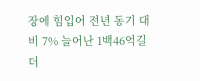장에 힘입어 전년 동기 대비 7% 늘어난 1백46억길더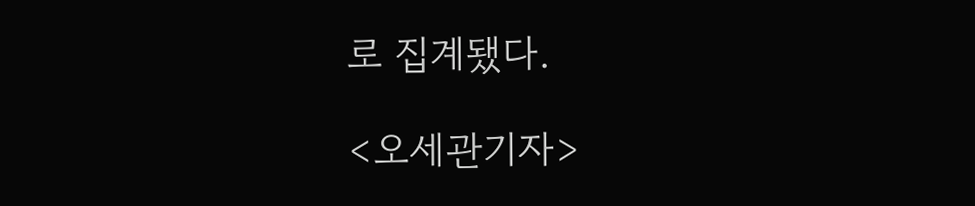로 집계됐다.

<오세관기자>